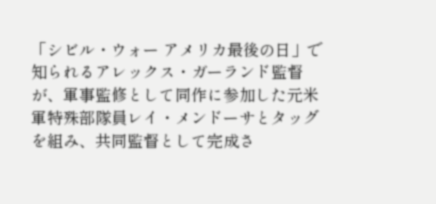「シビル・ウォー アメリカ最後の日」で知られるアレックス・ガーランド監督が、軍事監修として同作に参加した元米軍特殊部隊員レイ・メンドーサとタッグを組み、共同監督として完成さ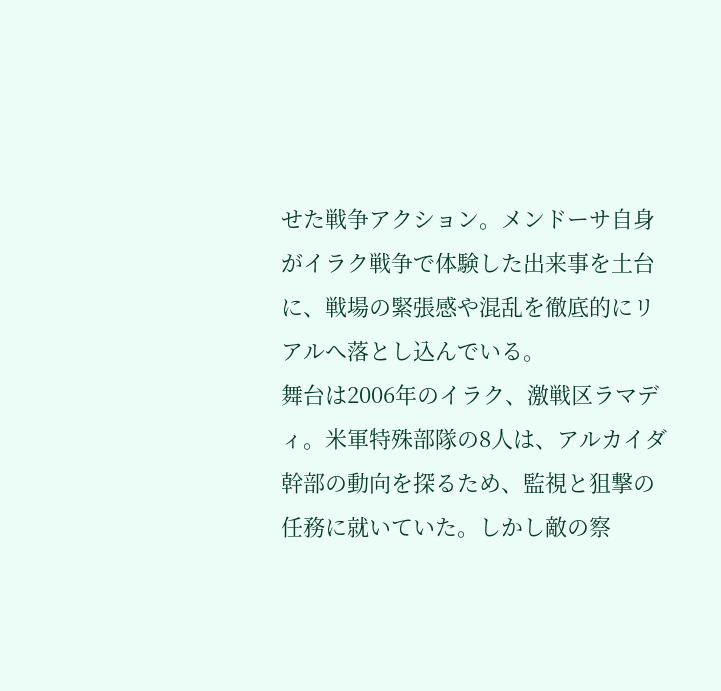せた戦争アクション。メンドーサ自身がイラク戦争で体験した出来事を土台に、戦場の緊張感や混乱を徹底的にリアルへ落とし込んでいる。
舞台は2006年のイラク、激戦区ラマディ。米軍特殊部隊の8人は、アルカイダ幹部の動向を探るため、監視と狙撃の任務に就いていた。しかし敵の察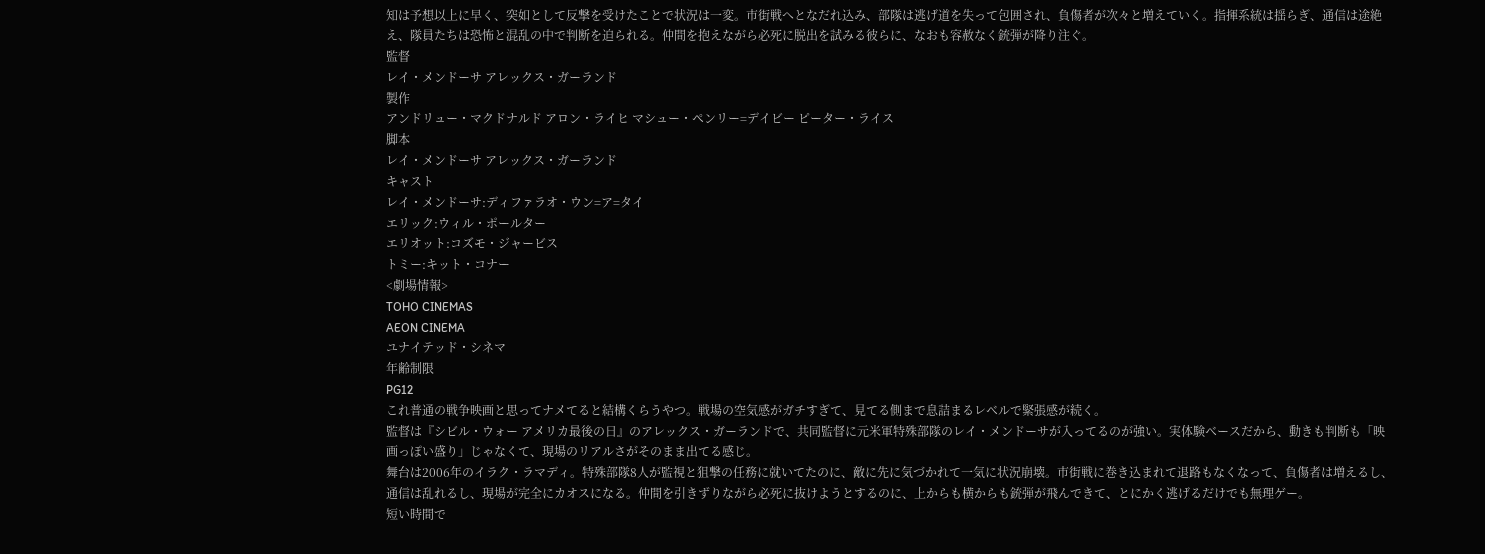知は予想以上に早く、突如として反撃を受けたことで状況は一変。市街戦へとなだれ込み、部隊は逃げ道を失って包囲され、負傷者が次々と増えていく。指揮系統は揺らぎ、通信は途絶え、隊員たちは恐怖と混乱の中で判断を迫られる。仲間を抱えながら必死に脱出を試みる彼らに、なおも容赦なく銃弾が降り注ぐ。
監督
レイ・メンドーサ アレックス・ガーランド
製作
アンドリュー・マクドナルド アロン・ライヒ マシュー・ペンリー=デイビー ピーター・ライス
脚本
レイ・メンドーサ アレックス・ガーランド
キャスト
レイ・メンドーサ:ディファラオ・ウン=ア=タイ
エリック:ウィル・ポールター
エリオット:コズモ・ジャービス
トミー:キット・コナー
<劇場情報>
TOHO CINEMAS
AEON CINEMA
ユナイテッド・シネマ
年齢制限
PG12
これ普通の戦争映画と思ってナメてると結構くらうやつ。戦場の空気感がガチすぎて、見てる側まで息詰まるレベルで緊張感が続く。
監督は『シビル・ウォー アメリカ最後の日』のアレックス・ガーランドで、共同監督に元米軍特殊部隊のレイ・メンドーサが入ってるのが強い。実体験ベースだから、動きも判断も「映画っぽい盛り」じゃなくて、現場のリアルさがそのまま出てる感じ。
舞台は2006年のイラク・ラマディ。特殊部隊8人が監視と狙撃の任務に就いてたのに、敵に先に気づかれて一気に状況崩壊。市街戦に巻き込まれて退路もなくなって、負傷者は増えるし、通信は乱れるし、現場が完全にカオスになる。仲間を引きずりながら必死に抜けようとするのに、上からも横からも銃弾が飛んできて、とにかく逃げるだけでも無理ゲー。
短い時間で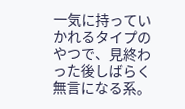一気に持っていかれるタイプのやつで、見終わった後しばらく無言になる系。